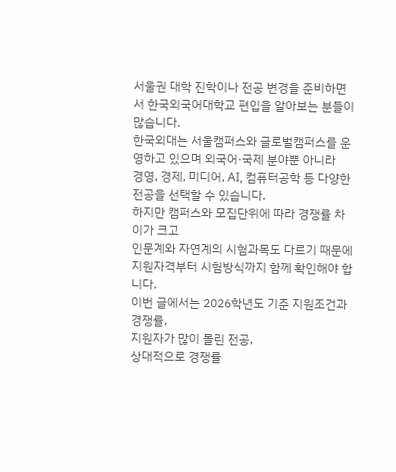서울권 대학 진학이나 전공 변경을 준비하면서 한국외국어대학교 편입을 알아보는 분들이 많습니다.
한국외대는 서울캠퍼스와 글로벌캠퍼스를 운영하고 있으며 외국어·국제 분야뿐 아니라
경영, 경제, 미디어, AI, 컴퓨터공학 등 다양한 전공을 선택할 수 있습니다.
하지만 캠퍼스와 모집단위에 따라 경쟁률 차이가 크고
인문계와 자연계의 시험과목도 다르기 때문에
지원자격부터 시험방식까지 함께 확인해야 합니다.
이번 글에서는 2026학년도 기준 지원조건과 경쟁률,
지원자가 많이 몰린 전공,
상대적으로 경쟁률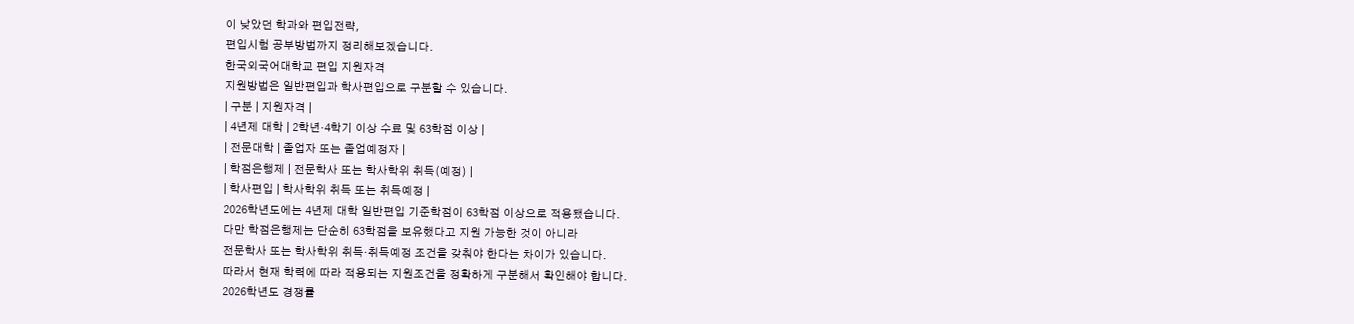이 낮았던 학과와 편입전략,
편입시험 공부방법까지 정리해보겠습니다.
한국외국어대학교 편입 지원자격
지원방법은 일반편입과 학사편입으로 구분할 수 있습니다.
| 구분 | 지원자격 |
| 4년제 대학 | 2학년·4학기 이상 수료 및 63학점 이상 |
| 전문대학 | 졸업자 또는 졸업예정자 |
| 학점은행제 | 전문학사 또는 학사학위 취득(예정) |
| 학사편입 | 학사학위 취득 또는 취득예정 |
2026학년도에는 4년제 대학 일반편입 기준학점이 63학점 이상으로 적용됐습니다.
다만 학점은행제는 단순히 63학점을 보유했다고 지원 가능한 것이 아니라
전문학사 또는 학사학위 취득·취득예정 조건을 갖춰야 한다는 차이가 있습니다.
따라서 현재 학력에 따라 적용되는 지원조건을 정확하게 구분해서 확인해야 합니다.
2026학년도 경쟁률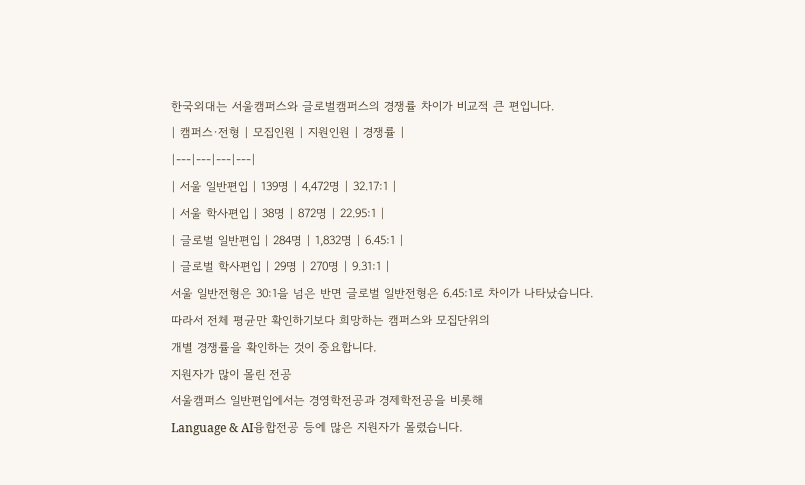한국외대는 서울캠퍼스와 글로벌캠퍼스의 경쟁률 차이가 비교적 큰 편입니다.
| 캠퍼스·전형 | 모집인원 | 지원인원 | 경쟁률 |
|---|---|---|---|
| 서울 일반편입 | 139명 | 4,472명 | 32.17:1 |
| 서울 학사편입 | 38명 | 872명 | 22.95:1 |
| 글로벌 일반편입 | 284명 | 1,832명 | 6.45:1 |
| 글로벌 학사편입 | 29명 | 270명 | 9.31:1 |
서울 일반전형은 30:1을 넘은 반면 글로벌 일반전형은 6.45:1로 차이가 나타났습니다.
따라서 전체 평균만 확인하기보다 희망하는 캠퍼스와 모집단위의
개별 경쟁률을 확인하는 것이 중요합니다.
지원자가 많이 몰린 전공
서울캠퍼스 일반편입에서는 경영학전공과 경제학전공을 비롯해
Language & AI융합전공 등에 많은 지원자가 몰렸습니다.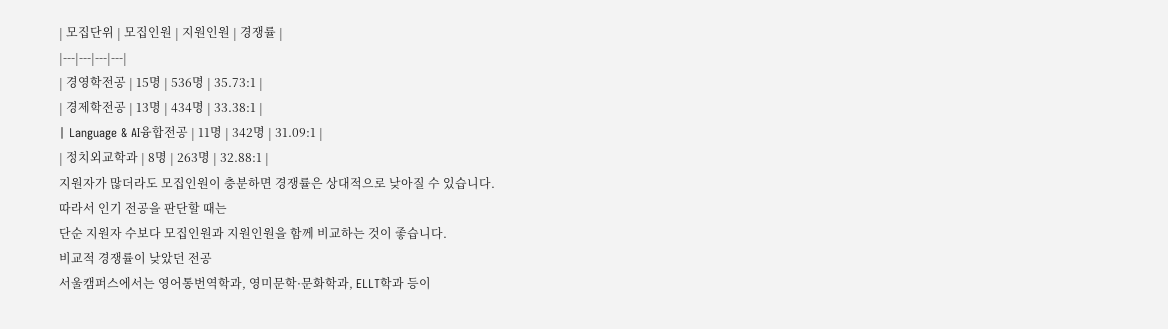| 모집단위 | 모집인원 | 지원인원 | 경쟁률 |
|---|---|---|---|
| 경영학전공 | 15명 | 536명 | 35.73:1 |
| 경제학전공 | 13명 | 434명 | 33.38:1 |
| Language & AI융합전공 | 11명 | 342명 | 31.09:1 |
| 정치외교학과 | 8명 | 263명 | 32.88:1 |
지원자가 많더라도 모집인원이 충분하면 경쟁률은 상대적으로 낮아질 수 있습니다.
따라서 인기 전공을 판단할 때는
단순 지원자 수보다 모집인원과 지원인원을 함께 비교하는 것이 좋습니다.
비교적 경쟁률이 낮았던 전공
서울캠퍼스에서는 영어통번역학과, 영미문학·문화학과, ELLT학과 등이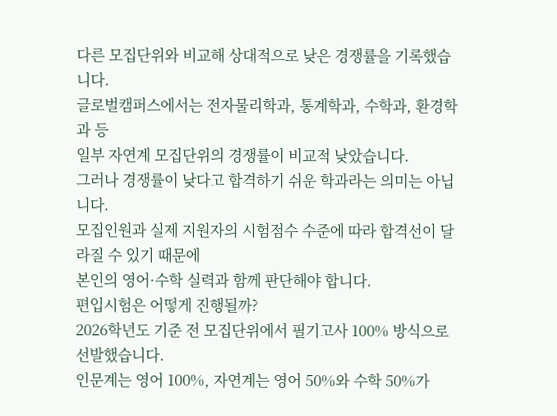다른 모집단위와 비교해 상대적으로 낮은 경쟁률을 기록했습니다.
글로벌캠퍼스에서는 전자물리학과, 통계학과, 수학과, 환경학과 등
일부 자연계 모집단위의 경쟁률이 비교적 낮았습니다.
그러나 경쟁률이 낮다고 합격하기 쉬운 학과라는 의미는 아닙니다.
모집인원과 실제 지원자의 시험점수 수준에 따라 합격선이 달라질 수 있기 때문에
본인의 영어·수학 실력과 함께 판단해야 합니다.
편입시험은 어떻게 진행될까?
2026학년도 기준 전 모집단위에서 필기고사 100% 방식으로 선발했습니다.
인문계는 영어 100%, 자연계는 영어 50%와 수학 50%가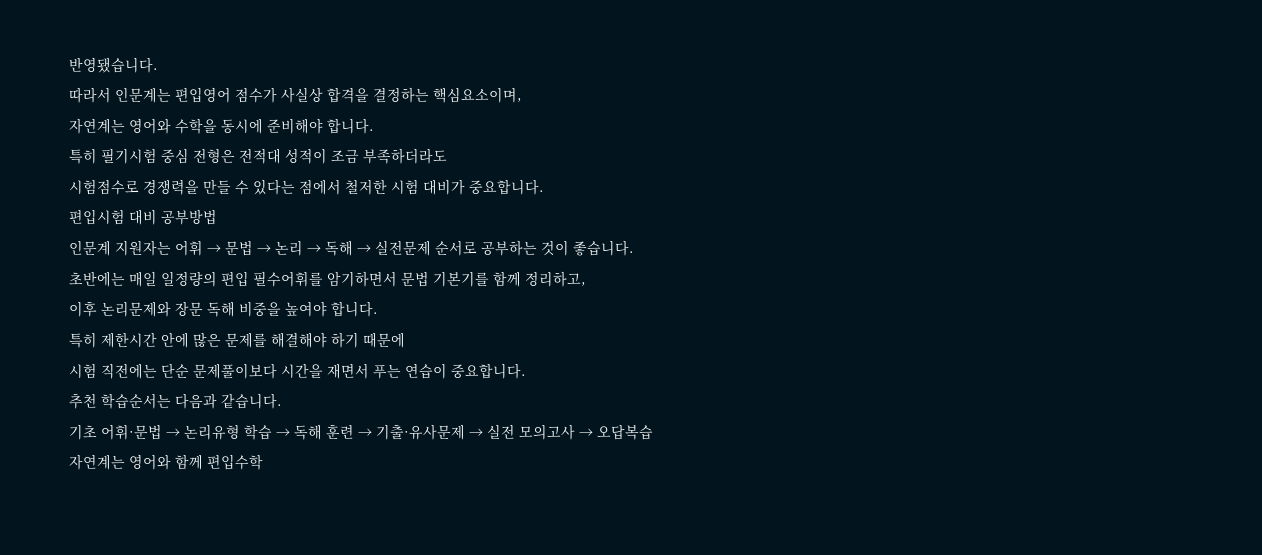반영됐습니다.
따라서 인문계는 편입영어 점수가 사실상 합격을 결정하는 핵심요소이며,
자연계는 영어와 수학을 동시에 준비해야 합니다.
특히 필기시험 중심 전형은 전적대 성적이 조금 부족하더라도
시험점수로 경쟁력을 만들 수 있다는 점에서 철저한 시험 대비가 중요합니다.
편입시험 대비 공부방법
인문계 지원자는 어휘 → 문법 → 논리 → 독해 → 실전문제 순서로 공부하는 것이 좋습니다.
초반에는 매일 일정량의 편입 필수어휘를 암기하면서 문법 기본기를 함께 정리하고,
이후 논리문제와 장문 독해 비중을 높여야 합니다.
특히 제한시간 안에 많은 문제를 해결해야 하기 때문에
시험 직전에는 단순 문제풀이보다 시간을 재면서 푸는 연습이 중요합니다.
추천 학습순서는 다음과 같습니다.
기초 어휘·문법 → 논리유형 학습 → 독해 훈련 → 기출·유사문제 → 실전 모의고사 → 오답복습
자연계는 영어와 함께 편입수학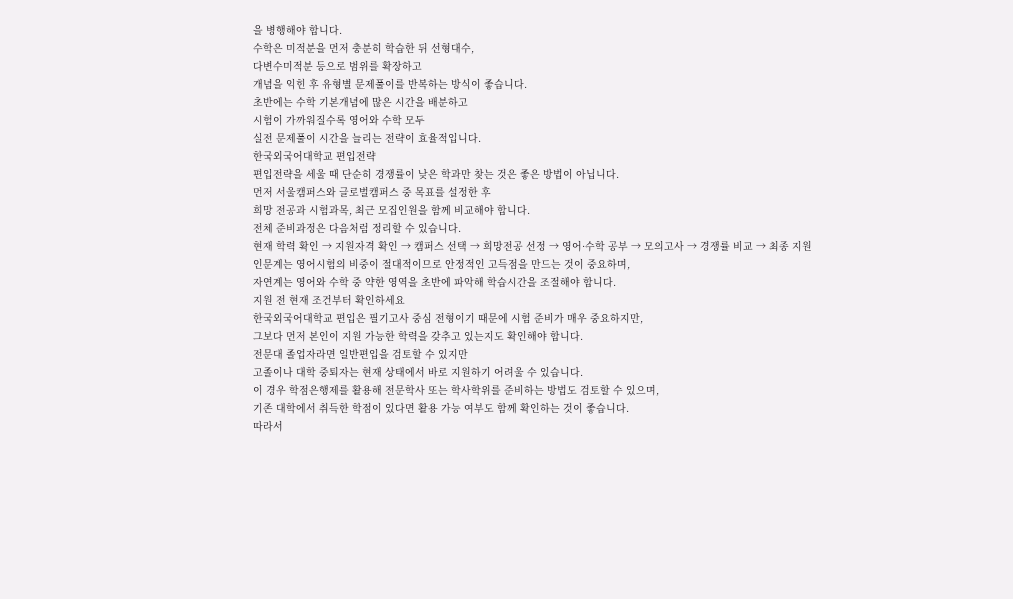을 병행해야 합니다.
수학은 미적분을 먼저 충분히 학습한 뒤 선형대수,
다변수미적분 등으로 범위를 확장하고
개념을 익힌 후 유형별 문제풀이를 반복하는 방식이 좋습니다.
초반에는 수학 기본개념에 많은 시간을 배분하고
시험이 가까워질수록 영어와 수학 모두
실전 문제풀이 시간을 늘리는 전략이 효율적입니다.
한국외국어대학교 편입전략
편입전략을 세울 때 단순히 경쟁률이 낮은 학과만 찾는 것은 좋은 방법이 아닙니다.
먼저 서울캠퍼스와 글로벌캠퍼스 중 목표를 설정한 후
희망 전공과 시험과목, 최근 모집인원을 함께 비교해야 합니다.
전체 준비과정은 다음처럼 정리할 수 있습니다.
현재 학력 확인 → 지원자격 확인 → 캠퍼스 선택 → 희망전공 선정 → 영어·수학 공부 → 모의고사 → 경쟁률 비교 → 최종 지원
인문계는 영어시험의 비중이 절대적이므로 안정적인 고득점을 만드는 것이 중요하며,
자연계는 영어와 수학 중 약한 영역을 초반에 파악해 학습시간을 조절해야 합니다.
지원 전 현재 조건부터 확인하세요
한국외국어대학교 편입은 필기고사 중심 전형이기 때문에 시험 준비가 매우 중요하지만,
그보다 먼저 본인이 지원 가능한 학력을 갖추고 있는지도 확인해야 합니다.
전문대 졸업자라면 일반편입을 검토할 수 있지만
고졸이나 대학 중퇴자는 현재 상태에서 바로 지원하기 어려울 수 있습니다.
이 경우 학점은행제를 활용해 전문학사 또는 학사학위를 준비하는 방법도 검토할 수 있으며,
기존 대학에서 취득한 학점이 있다면 활용 가능 여부도 함께 확인하는 것이 좋습니다.
따라서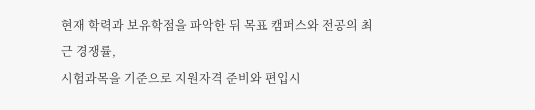현재 학력과 보유학점을 파악한 뒤 목표 캠퍼스와 전공의 최근 경쟁률,
시험과목을 기준으로 지원자격 준비와 편입시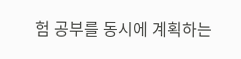험 공부를 동시에 계획하는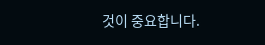것이 중요합니다.